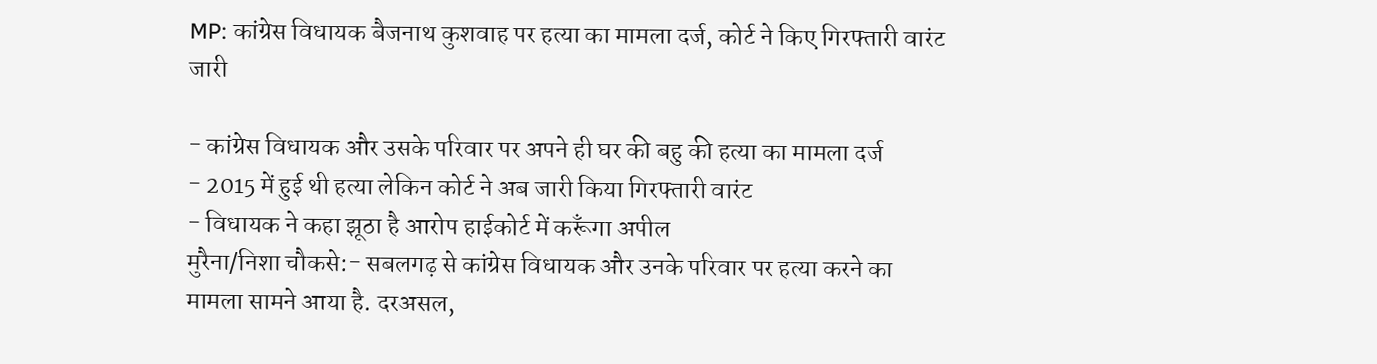MP: कांग्रेस विधायक बैजनाथ कुशवाह पर हत्या का मामला दर्ज, कोर्ट ने किए गिरफ्तारी वारंट जारी

- कांग्रेस विधायक और उसके परिवार पर अपने ही घर की बहु की हत्या का मामला दर्ज
- 2015 में हुई थी हत्या लेकिन कोर्ट ने अब जारी किया गिरफ्तारी वारंट
- विधायक ने कहा झूठा है आरोप हाईकोर्ट में करूँगा अपील
मुरैना/निशा चौकसे:- सबलगढ़ से कांग्रेस विधायक और उनके परिवार पर हत्या करने का मामला सामने आया है. दरअसल,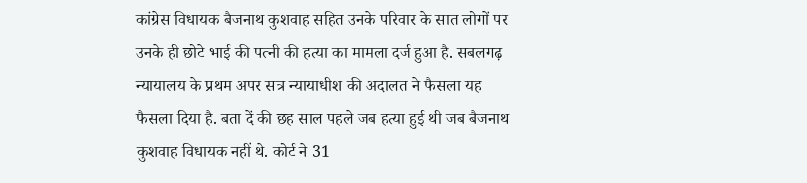कांग्रेस विधायक बैजनाथ कुशवाह सहित उनके परिवार के सात लोगों पर उनके ही छोटे भाई की पत्नी की हत्या का मामला दर्ज हुआ है. सबलगढ़ न्यायालय के प्रथम अपर सत्र न्यायाधीश की अदालत ने फैसला यह फैसला दिया है. बता दें की छह साल पहले जब हत्या हुई थी जब बैजनाथ कुशवाह विधायक नहीं थे. कोर्ट ने 31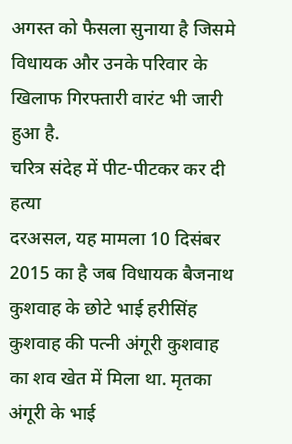अगस्त को फैसला सुनाया है जिसमे विधायक और उनके परिवार के खिलाफ गिरफ्तारी वारंट भी जारी हुआ है.
चरित्र संदेह में पीट-पीटकर कर दी हत्या
दरअसल, यह मामला 10 दिसंबर 2015 का है जब विधायक बैजनाथ कुशवाह के छोटे भाई हरीसिंह कुशवाह की पत्नी अंगूरी कुशवाह का शव खेत में मिला था. मृतका अंगूरी के भाई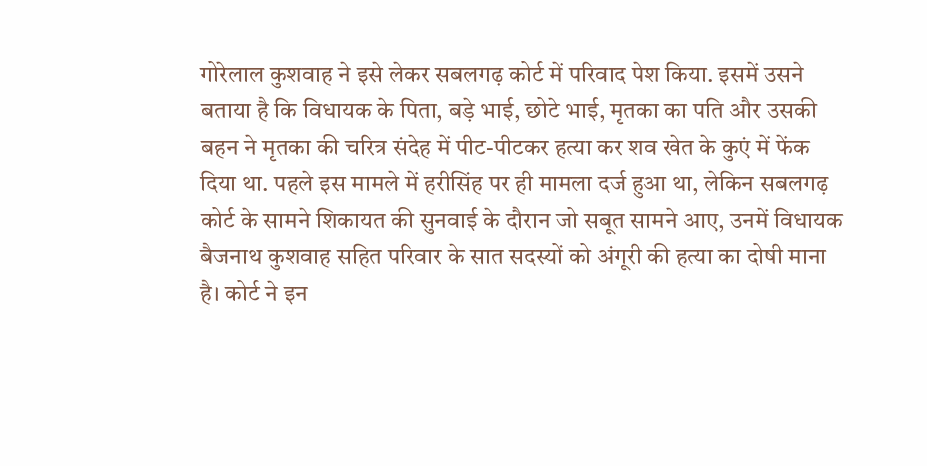गोरेलाल कुशवाह ने इसे लेकर सबलगढ़ कोर्ट में परिवाद पेश किया. इसमें उसने बताया है कि विधायक के पिता, बड़े भाई, छोटे भाई, मृतका का पति और उसकी बहन ने मृतका की चरित्र संदेह में पीट-पीटकर हत्या कर शव खेत के कुएं में फेंक दिया था. पहले इस मामले में हरीसिंह पर ही मामला दर्ज हुआ था, लेकिन सबलगढ़ कोर्ट के सामने शिकायत की सुनवाई के दौरान जो सबूत सामने आए, उनमें विधायक बैजनाथ कुशवाह सहित परिवार के सात सदस्यों को अंगूरी की हत्या का दोषी माना है। कोर्ट ने इन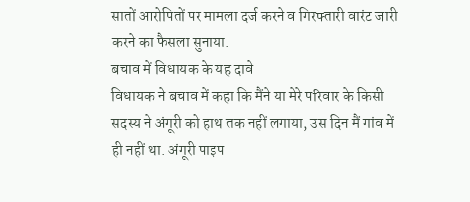सातों आरोपितों पर मामला दर्ज करने व गिरफ्तारी वारंट जारी करने का फैसला सुनाया.
बचाव में विधायक के यह दावे
विधायक ने बचाव में कहा कि मैंने या मेरे परिवार के किसी सदस्य ने अंगूरी को हाथ तक नहीं लगाया, उस दिन मैं गांव में ही नहीं था. अंगूरी पाइप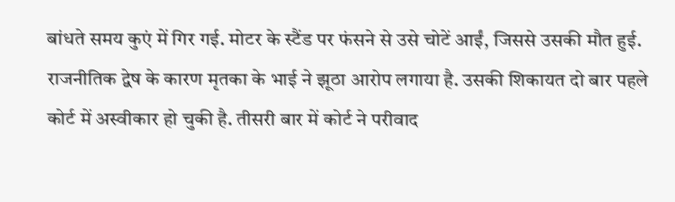बांधते समय कुएं में गिर गई. मोटर के स्टैंड पर फंसने से उसे चोटें आईं, जिससे उसकी मौत हुई. राजनीतिक द्वेष के कारण मृतका के भाई ने झूठा आरोप लगाया है. उसकी शिकायत दो बार पहले कोर्ट में अस्वीकार हो चुकी है. तीसरी बार में कोर्ट ने परीवाद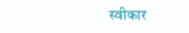स्वीकार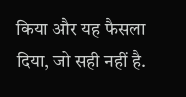किया और यह फैसला दिया, जो सही नहीं है.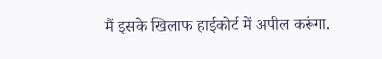मैं इसके खिलाफ हाईकोर्ट में अपील करूंगा.